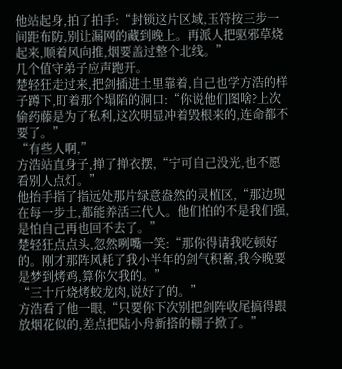他站起身,拍了拍手:“封锁这片区域,玉符按三步一间距布防,别让漏网的藏到晚上。再派人把驱邪草烧起来,顺着风向推,烟要盖过整个北线。”
几个值守弟子应声跑开。
楚轻狂走过来,把剑插进土里靠着,自己也学方浩的样子蹲下,盯着那个塌陷的洞口:“你说他们图啥?上次偷药藤是为了私利,这次明显冲着毁根来的,连命都不要了。”
“有些人啊,”
方浩站直身子,掸了掸衣摆,“宁可自己没光,也不愿看别人点灯。”
他抬手指了指远处那片绿意盎然的灵植区,“那边现在每一步土,都能养活三代人。他们怕的不是我们强,是怕自己再也回不去了。”
楚轻狂点点头,忽然咧嘴一笑:“那你得请我吃顿好的。刚才那阵风耗了我小半年的剑气积蓄,我今晚要是梦到烤鸡,算你欠我的。”
“三十斤烧烤蛟龙肉,说好了的。”
方浩看了他一眼,“只要你下次别把剑阵收尾搞得跟放烟花似的,差点把陆小舟新搭的棚子掀了。”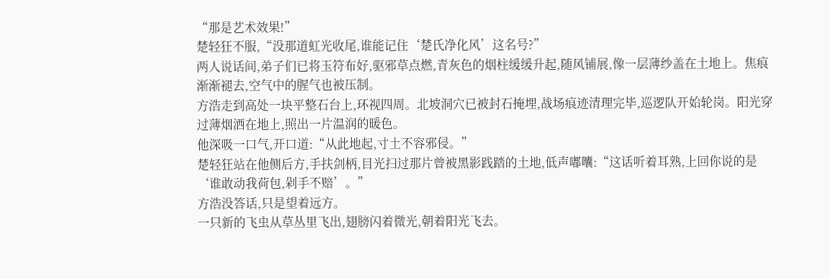“那是艺术效果!”
楚轻狂不服,“没那道虹光收尾,谁能记住‘楚氏净化风’这名号?”
两人说话间,弟子们已将玉符布好,驱邪草点燃,青灰色的烟柱缓缓升起,随风铺展,像一层薄纱盖在土地上。焦痕渐渐褪去,空气中的腥气也被压制。
方浩走到高处一块平整石台上,环视四周。北坡洞穴已被封石掩埋,战场痕迹清理完毕,巡逻队开始轮岗。阳光穿过薄烟洒在地上,照出一片温润的暖色。
他深吸一口气,开口道:“从此地起,寸土不容邪侵。”
楚轻狂站在他侧后方,手扶剑柄,目光扫过那片曾被黑影践踏的土地,低声嘟囔:“这话听着耳熟,上回你说的是‘谁敢动我荷包,剁手不赔’。”
方浩没答话,只是望着远方。
一只新的飞虫从草丛里飞出,翅膀闪着微光,朝着阳光飞去。